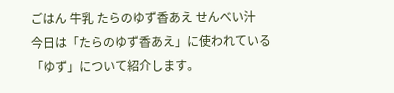ごはん 牛乳 たらのゆず香あえ せんべい汁
今日は「たらのゆず香あえ」に使われている「ゆず」について紹介します。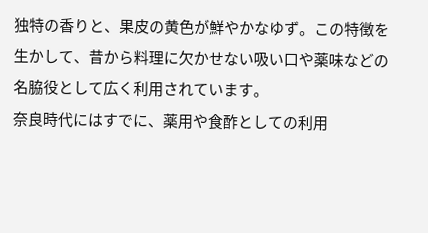独特の香りと、果皮の黄色が鮮やかなゆず。この特徴を生かして、昔から料理に欠かせない吸い口や薬味などの名脇役として広く利用されています。
奈良時代にはすでに、薬用や食酢としての利用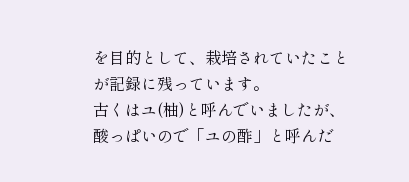を目的として、栽培されていたことが記録に残っています。
古くはユ(柚)と呼んでいましたが、酸っぱいので「ユの酢」と呼んだ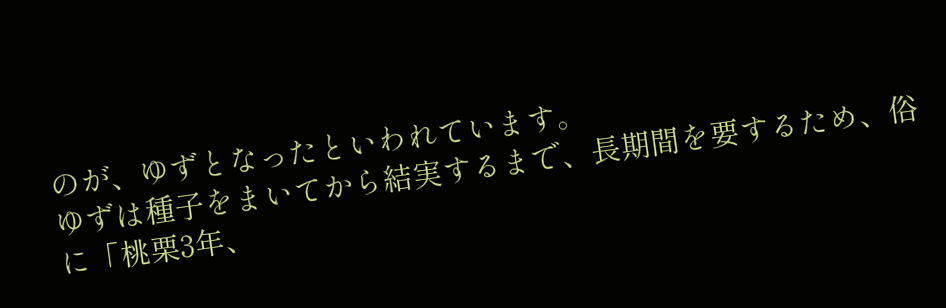のが、ゆずとなったといわれています。
ゆずは種子をまいてから結実するまで、長期間を要するため、俗に「桃栗3年、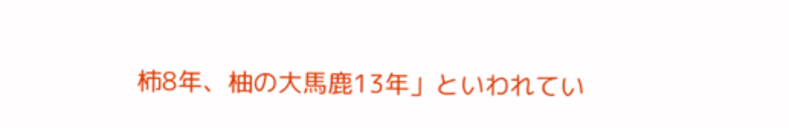柿8年、柚の大馬鹿13年」といわれてい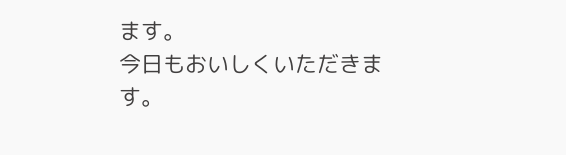ます。
今日もおいしくいただきます。